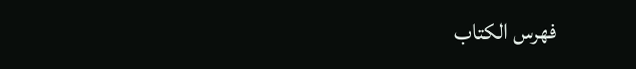فهرس الكتاب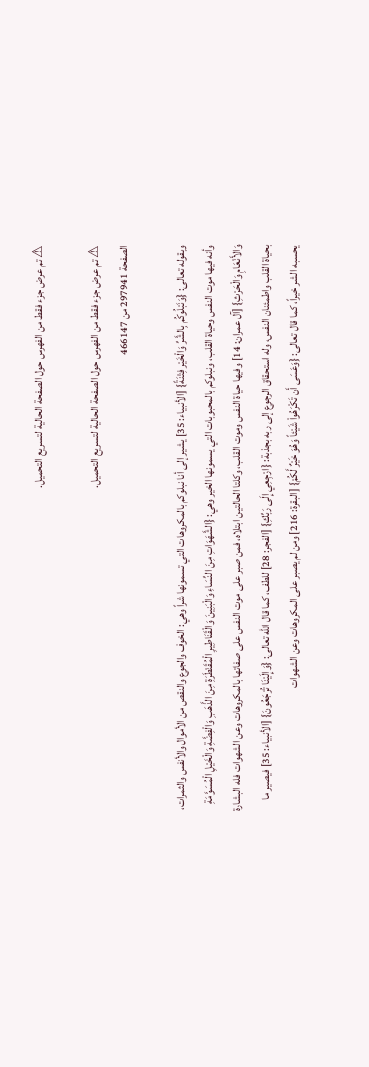⚠ تم عرض جزء فقط من الفهرس حول الصفحة الحالية لتسريع التحميل.

⚠ تم عرض جزء فقط من الفهرس حول الصفحة الحالية لتسريع التحميل.
الصفحة 297941 من 466147

وبقوله تعالى: {وَنَبْلُوكُم بِالشَّرِّ وَالْخَيْر فِتْنَةً} [الأنبياء: 35] يشير إلى أنا نبلوكم بالمكروهات التي تسمونها شراً وهي: الخوف والجوع والنقص من الأموال والأنفس والثمرات، وأنه فيها موت النفس وحياة القلب، ونبلوكم بالمحبوبات التي يسمونها الخير وهي: {الشَّهَوَاتِ مِنَ النِّسَاءِ وَالْبَنِينَ وَالْقَنَاطِيرِ الْمُقَنْطَرَةِ مِنَ الذَّهَبِ وَالْفِضَّةِ وَالْخَيْلِ الْمُسَوَّمَةِ وَالأَنْعَامِ وَالْحَرْثِ} [آل عمران: 14] وفيها حياة النفس وموت القلب، وكلتا الحالتين ابتلاه، فمن صبر على موت النفس على صفاتها بالمكروهات وعن الشهوات فله البشارة بحياة القلب واطمئنان النفس، وله استحقاق الرجوع إلى ربه بجذبة: {ارْجِعِي إِلَى رَبِّكِ} [الفجر: 28] للطف، كما قال الله تعالى: {وَإِلَيْنَا تُرْجَعُونَ} [الأنبياء: 35] فيصير ما يحسبه الشر خيراً، كما قال تعالى: {وَعَسَى أَن تَكْرَهُواْ شَيْئاً وَهُوَ خَيْرٌ لَّكُمْ} [البقرة: 216] ومن لم يصبر على المكروهات وعن الشهوات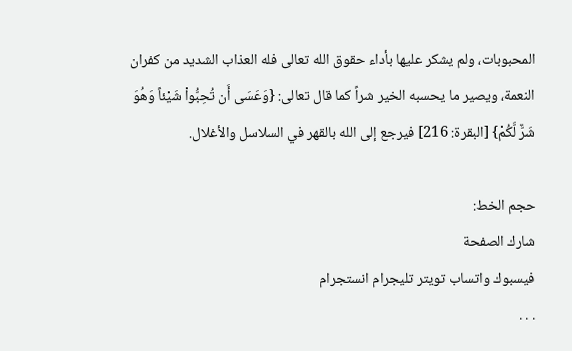المحبوبات، ولم يشكر عليها بأداء حقوق الله تعالى فله العذاب الشديد من كفران النعمة، ويصير ما يحسبه الخير شراً كما قال تعالى: {وَعَسَى أَن تُحِبُّواْ شَيْئاً وَهُوَ شَرٌّ لَّكُمْ} [البقرة: 216] فيرجع إلى الله بالقهر في السلاسل والأغلال.

حجم الخط:
شارك الصفحة
فيسبوك واتساب تويتر تليجرام انستجرام
. . .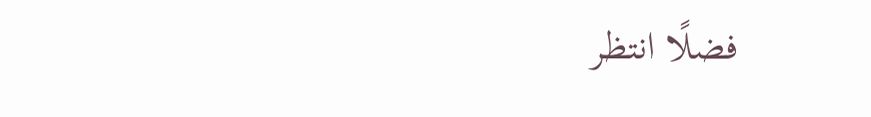فضلًا انتظر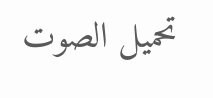تحميل الصوت